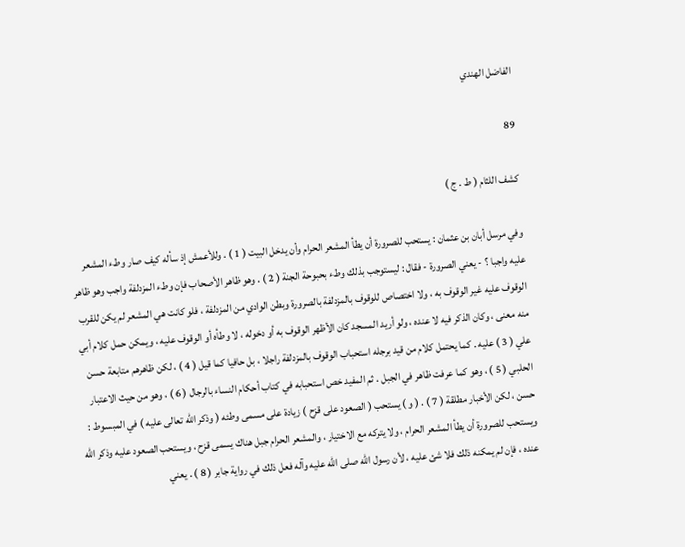الفاضل الهندي

89

كشف اللثام ( ط . ج )

وفي مرسل أبان بن عثمان : يستحب للصرورة أن يطأ المشعر الحرام وأن يدخل البيت ( 1 ) . وللأعمش إذ سأله كيف صار وطء المشعر عليه واجبا ؟ - يعني الصرورة - فقال : ليستوجب بذلك وطء بحبوحة الجنة ( 2 ) . وهو ظاهر الأصحاب فإن وطء المزدلفة واجب وهو ظاهر الوقوف عليه غير الوقوف به ، ولا اختصاص للوقوف بالمزدلفة بالصرورة وبطن الوادي من المزدلفة ، فلو كانت هي المشعر لم يكن للقرب منه معنى ، وكان الذكر فيه لا عنده ، ولو أريد المسجد كان الأظهر الوقوف به أو دخوله ، لا وطأه أو الوقوف عليه ، ويمكن حمل كلام أبي علي ( 3 ) عليه . كما يحتمل كلام من قيد برجله استحباب الوقوف بالمزدلفة راجلا ، بل حافيا كما قيل ( 4 ) ، لكن ظاهرهم متابعة حسن الحلبي ( 5 ) ، وهو كما عرفت ظاهر في الجبل . ثم المفيد خص استحبابه في كتاب أحكام النساء بالرجال ( 6 ) ، وهو من حيث الاعتبار حسن ، لكن الأخبار مطلقة ( 7 ) . ( و ) يستحب ( الصعود على قزح ) زيادة على مسمى وطئه ( وذكر الله تعالى عليه ) في المبسوط : ويستحب للصرورة أن يطأ المشعر الحرام ، ولا يتركه مع الاختيار ، والمشعر الحرام جبل هناك يسمى قزح ، ويستحب الصعود عليه وذكر الله عنده ، فإن لم يمكنه ذلك فلا شئ عليه ، لأن رسول الله صلى الله عليه وآله فعل ذلك في رواية جابر ( 8 ) . يعني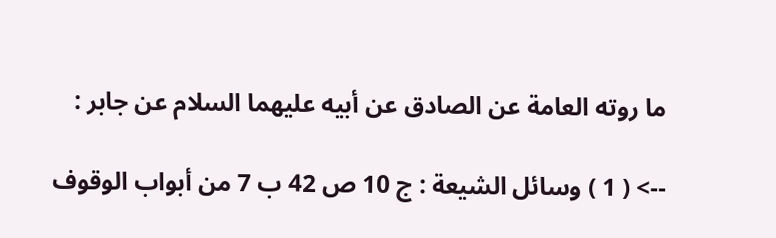ما روته العامة عن الصادق عن أبيه عليهما السلام عن جابر :

--> ( 1 ) وسائل الشيعة : ج 10 ص 42 ب 7 من أبواب الوقوف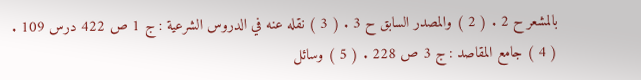بالمشعر ح 2 . ( 2 ) والمصدر السابق ح 3 . ( 3 ) نقله عنه في الدروس الشرعية : ج 1 ص 422 درس 109 . ( 4 ) جامع المقاصد : ج 3 ص 228 . ( 5 ) وسائل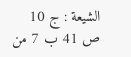الشيعة : ج 10 ص 41 ب 7 من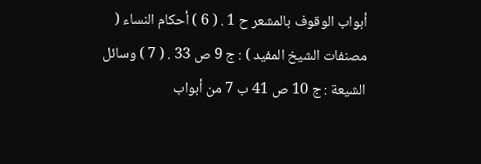أبواب الوقوف بالمشعر ح 1 . ( 6 ) أحكام النساء ( مصنفات الشيخ المفيد ) : ج 9 ص 33 . ( 7 ) وسائل الشيعة : ج 10 ص 41 ب 7 من أبواب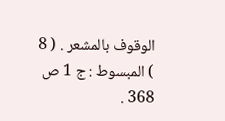الوقوف بالمشعر . ( 8 ) المبسوط : ج 1 ص 368 .